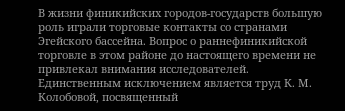В жизни финикийских городов-государств большую роль играли торговые контакты со странами Эгейского бассейна. Вопрос о раннефиникийской торговле в этом районе до настоящего времени не привлекал внимания исследователей. Единственным исключением является труд К. М. Колобовой, посвященный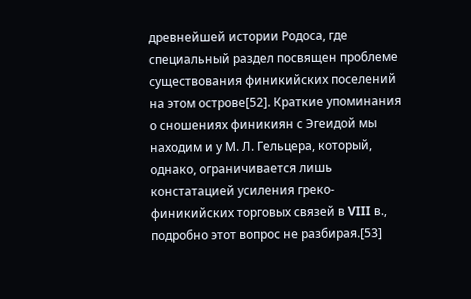древнейшей истории Родоса, где специальный раздел посвящен проблеме существования финикийских поселений на этом острове[52]. Краткие упоминания о сношениях финикиян с Эгеидой мы находим и у М. Л. Гельцера, который, однако, ограничивается лишь констатацией усиления греко-финикийских торговых связей в VIII в., подробно этот вопрос не разбирая.[53]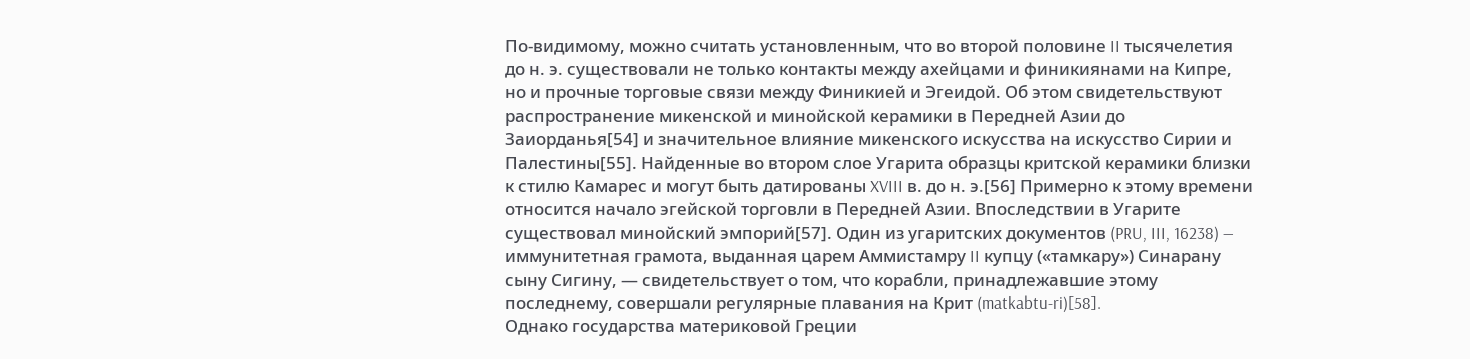По-видимому, можно считать установленным, что во второй половине II тысячелетия до н. э. существовали не только контакты между ахейцами и финикиянами на Кипре, но и прочные торговые связи между Финикией и Эгеидой. Об этом свидетельствуют распространение микенской и минойской керамики в Передней Азии до Заиорданья[54] и значительное влияние микенского искусства на искусство Сирии и Палестины[55]. Найденные во втором слое Угарита образцы критской керамики близки к стилю Камарес и могут быть датированы XVIII в. до н. э.[56] Примерно к этому времени относится начало эгейской торговли в Передней Азии. Впоследствии в Угарите существовал минойский эмпорий[57]. Один из угаритских документов (PRU, III, 16238) — иммунитетная грамота, выданная царем Аммистамру II купцу («тамкару») Синарану сыну Сигину, — свидетельствует о том, что корабли, принадлежавшие этому последнему, совершали регулярные плавания на Крит (matkabtu-ri)[58].
Однако государства материковой Греции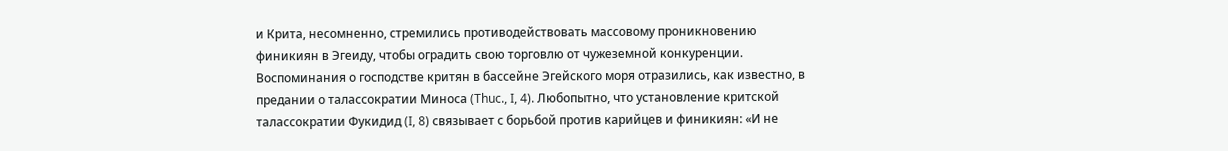и Крита, несомненно, стремились противодействовать массовому проникновению финикиян в Эгеиду, чтобы оградить свою торговлю от чужеземной конкуренции. Воспоминания о господстве критян в бассейне Эгейского моря отразились, как известно, в предании о талассократии Миноса (Thuc., I, 4). Любопытно, что установление критской талассократии Фукидид (I, 8) связывает с борьбой против карийцев и финикиян: «И не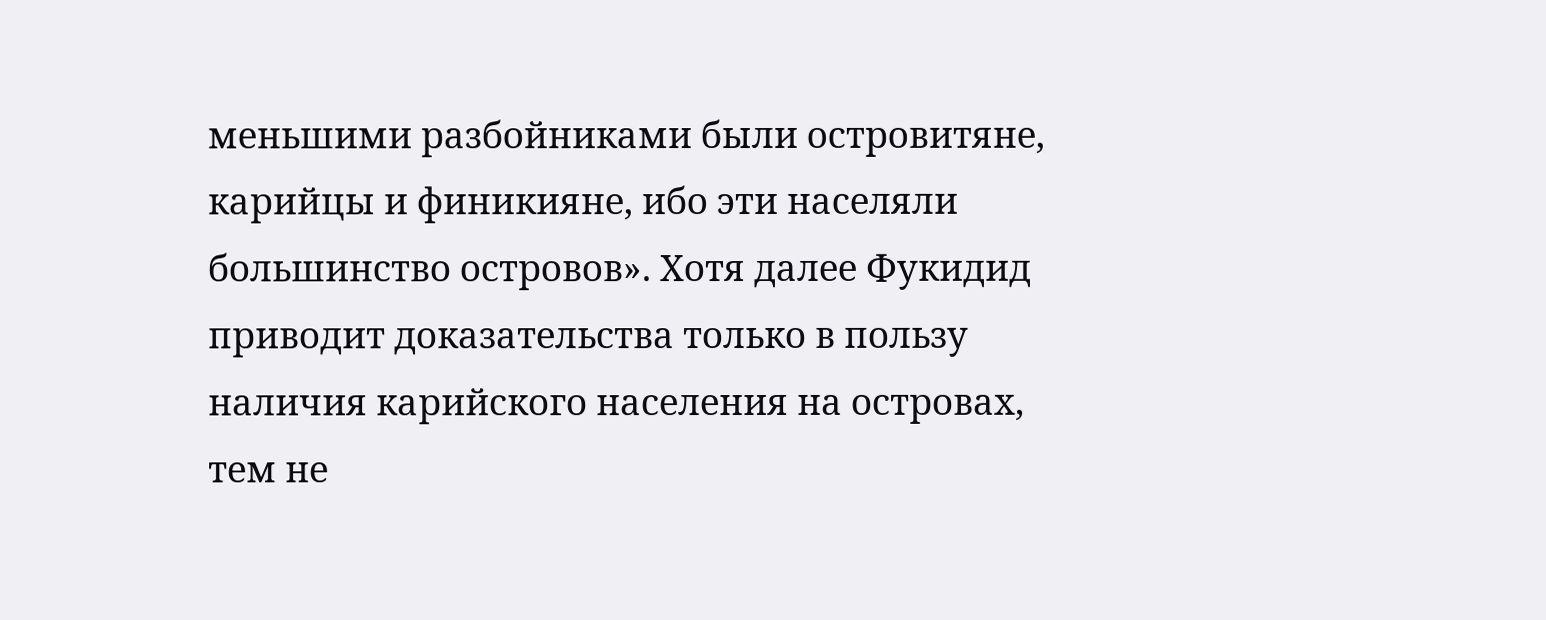меньшими разбойниками были островитяне, карийцы и финикияне, ибо эти населяли большинство островов». Хотя далее Фукидид приводит доказательства только в пользу наличия карийского населения на островах, тем не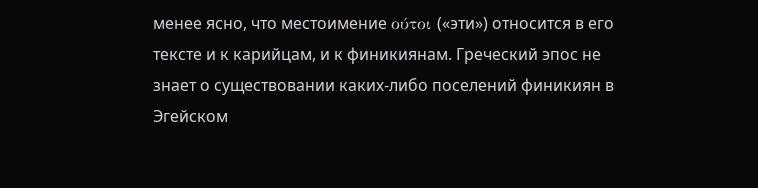менее ясно, что местоимение ούτοι («эти») относится в его тексте и к карийцам, и к финикиянам. Греческий эпос не знает о существовании каких-либо поселений финикиян в Эгейском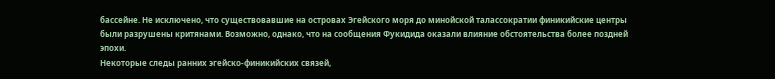бассейне. Не исключено, что существовавшие на островах Эгейского моря до минойской талассократии финикийские центры были разрушены критянами. Возможно, однако, что на сообщения Фукидида оказали влияние обстоятельства более поздней эпохи.
Некоторые следы ранних эгейско-финикийских связей,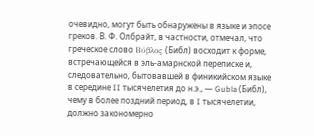очевидно, могут быть обнаружены в языке и эпосе греков. В. Ф. Олбрайт, в частности, отмечал, что греческое слово Βύβλος (Библ) восходит к форме, встречающейся в эль-амарнской переписке и, следовательно, бытовавшей в финикийском языке в середине II тысячелетия до н.э., — Gubla (Библ), чему в более поздний период, в I тысячелетии, должно закономерно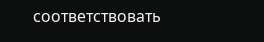соответствовать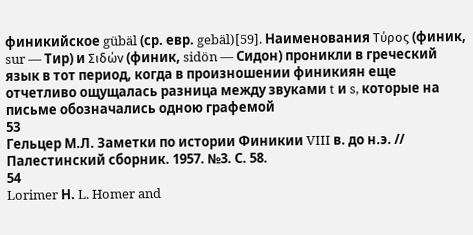финикийское gübäl (ср. евр. gebäl)[59]. Наименования Τύρος (финик, sur — Тир) и Σιδών (финик, sidön — Сидон) проникли в греческий язык в тот период, когда в произношении финикиян еще отчетливо ощущалась разница между звуками t и s, которые на письме обозначались одною графемой
53
Гельцер М.Л. Заметки по истории Финикии VIII в. до н.э. // Палестинский сборник. 1957. №3. С. 58.
54
Lorimer Н. L. Homer and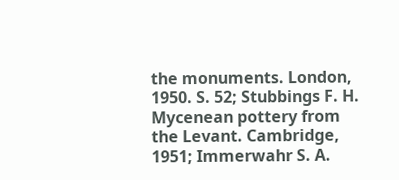the monuments. London, 1950. S. 52; Stubbings F. H. Mycenean pottery from the Levant. Cambridge, 1951; Immerwahr S. A.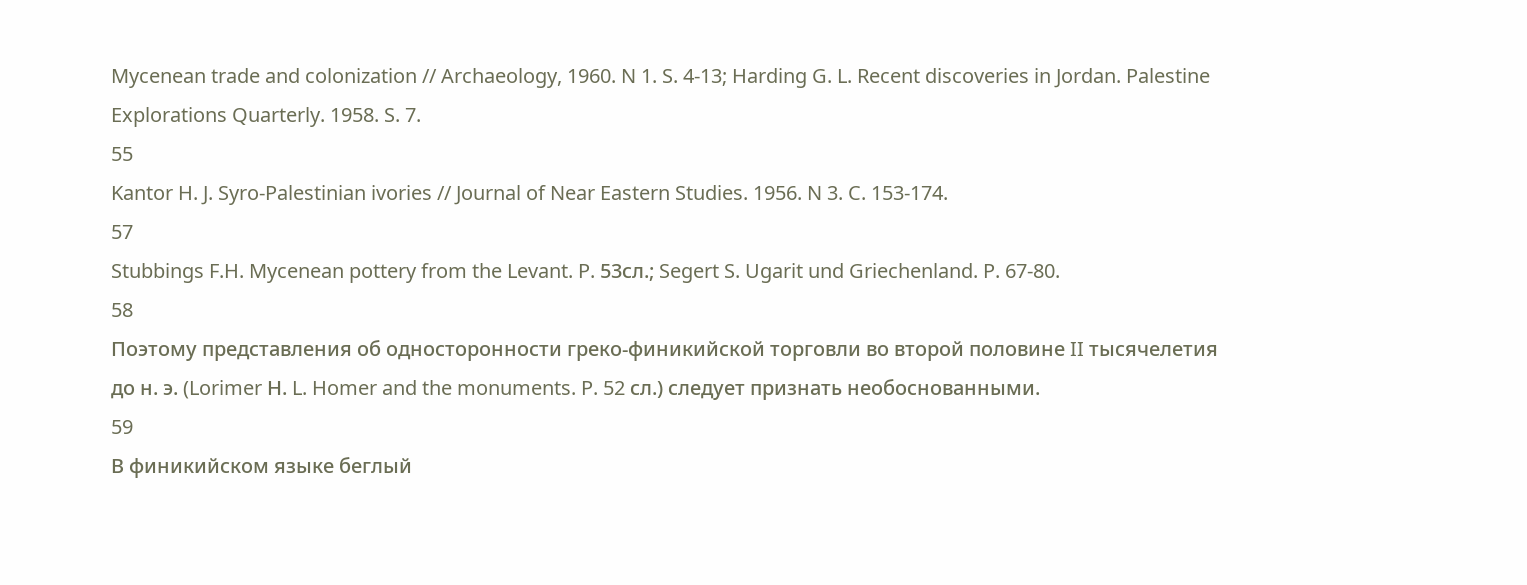Mycenean trade and colonization // Archaeology, 1960. N 1. S. 4-13; Harding G. L. Recent discoveries in Jordan. Palestine Explorations Quarterly. 1958. S. 7.
55
Kantor H. J. Syro-Palestinian ivories // Journal of Near Eastern Studies. 1956. N 3. C. 153-174.
57
Stubbings F.H. Mycenean pottery from the Levant. P. 53сл.; Segert S. Ugarit und Griechenland. P. 67-80.
58
Поэтому представления об односторонности греко-финикийской торговли во второй половине II тысячелетия до н. э. (Lorimer Н. L. Homer and the monuments. P. 52 сл.) следует признать необоснованными.
59
В финикийском языке беглый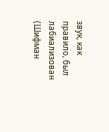звук, как правило, был лабиализован (Шифман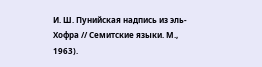И. Ш. Пунийская надпись из эль-Хофра // Семитские языки. М., 1963).